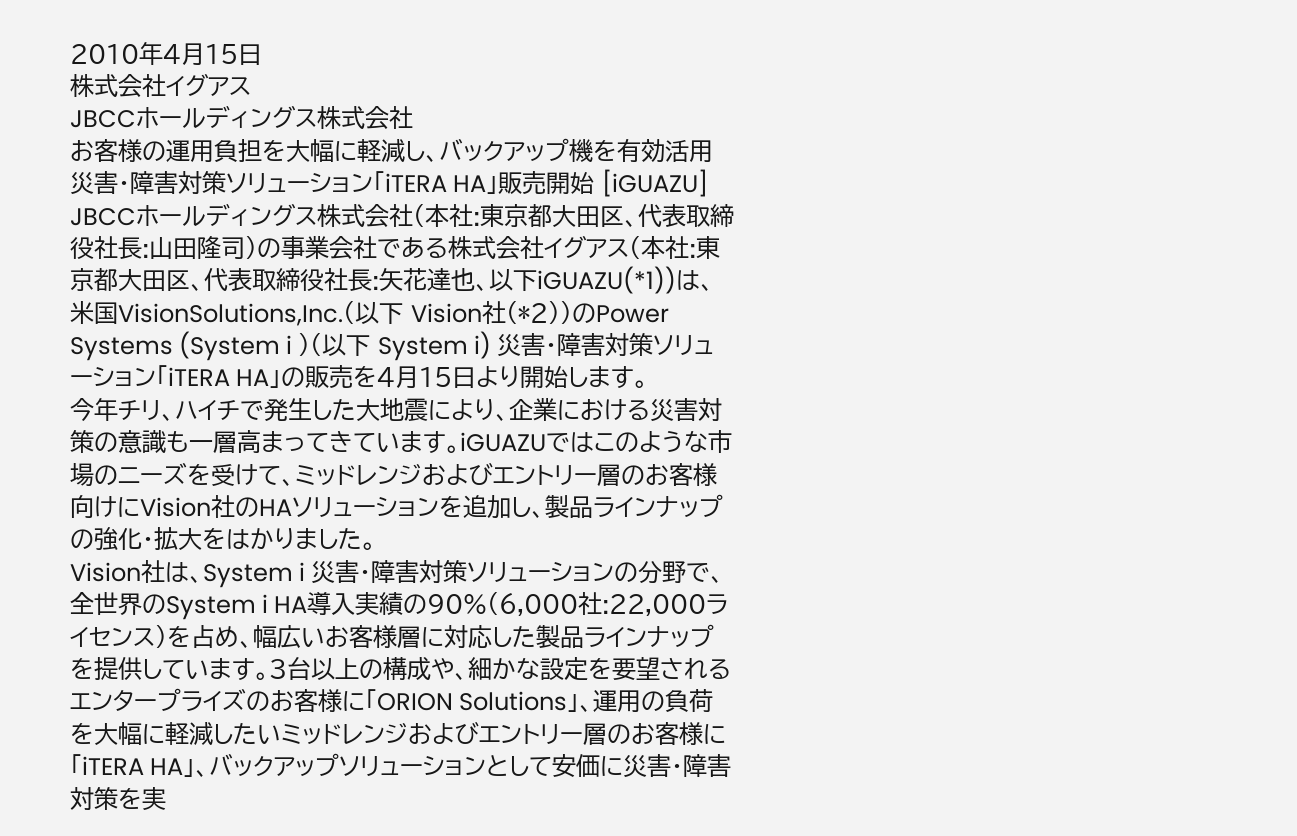2010年4月15日
株式会社イグアス
JBCCホールディングス株式会社
お客様の運用負担を大幅に軽減し、バックアップ機を有効活用
災害・障害対策ソリューション「iTERA HA」販売開始 [iGUAZU]
JBCCホールディングス株式会社(本社:東京都大田区、代表取締役社長:山田隆司)の事業会社である株式会社イグアス(本社:東京都大田区、代表取締役社長:矢花達也、以下iGUAZU(*1))は、米国VisionSolutions,Inc.(以下 Vision社(*2))のPower Systems (System i )(以下 System i) 災害・障害対策ソリューション「iTERA HA」の販売を4月15日より開始します。
今年チリ、ハイチで発生した大地震により、企業における災害対策の意識も一層高まってきています。iGUAZUではこのような市場のニーズを受けて、ミッドレンジおよびエントリー層のお客様向けにVision社のHAソリューションを追加し、製品ラインナップの強化・拡大をはかりました。
Vision社は、System i 災害・障害対策ソリューションの分野で、全世界のSystem i HA導入実績の90%(6,000社:22,000ライセンス)を占め、幅広いお客様層に対応した製品ラインナップを提供しています。3台以上の構成や、細かな設定を要望されるエンタープライズのお客様に「ORION Solutions」、運用の負荷を大幅に軽減したいミッドレンジおよびエントリー層のお客様に「iTERA HA」、バックアップソリューションとして安価に災害・障害対策を実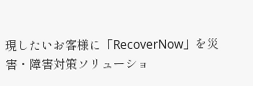現したいお客様に「RecoverNow」を災害・障害対策ソリューショ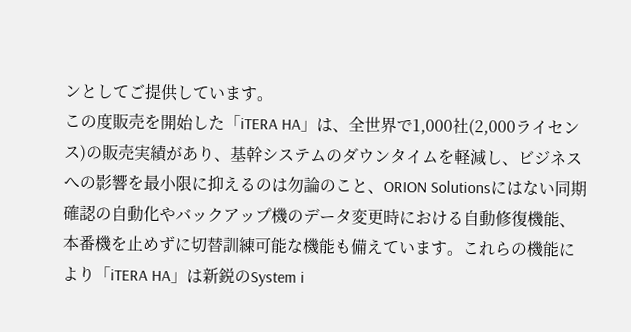ンとしてご提供しています。
この度販売を開始した「iTERA HA」は、全世界で1,000社(2,000ライセンス)の販売実績があり、基幹システムのダウンタイムを軽減し、ビジネスへの影響を最小限に抑えるのは勿論のこと、ORION Solutionsにはない同期確認の自動化やバックアップ機のデータ変更時における自動修復機能、本番機を止めずに切替訓練可能な機能も備えています。これらの機能により「iTERA HA」は新鋭のSystem i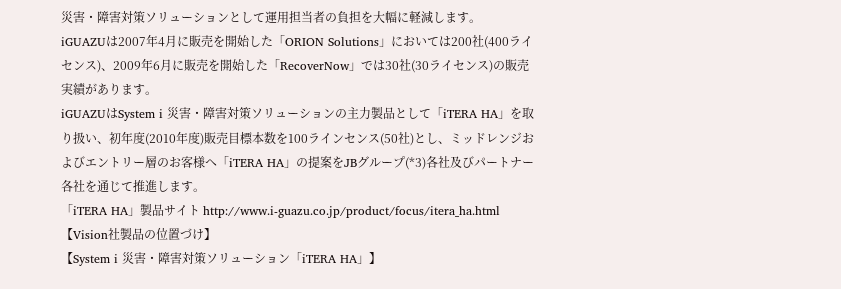災害・障害対策ソリューションとして運用担当者の負担を大幅に軽減します。
iGUAZUは2007年4月に販売を開始した「ORION Solutions」においては200社(400ライセンス)、2009年6月に販売を開始した「RecoverNow」では30社(30ライセンス)の販売実績があります。
iGUAZUはSystem i 災害・障害対策ソリューションの主力製品として「iTERA HA」を取り扱い、初年度(2010年度)販売目標本数を100ラインセンス(50社)とし、ミッドレンジおよびエントリー層のお客様へ「iTERA HA」の提案をJBグループ(*3)各社及びパートナー各社を通じて推進します。
「iTERA HA」製品サイト http://www.i-guazu.co.jp/product/focus/itera_ha.html
【Vision社製品の位置づけ】
【System i 災害・障害対策ソリューション「iTERA HA」】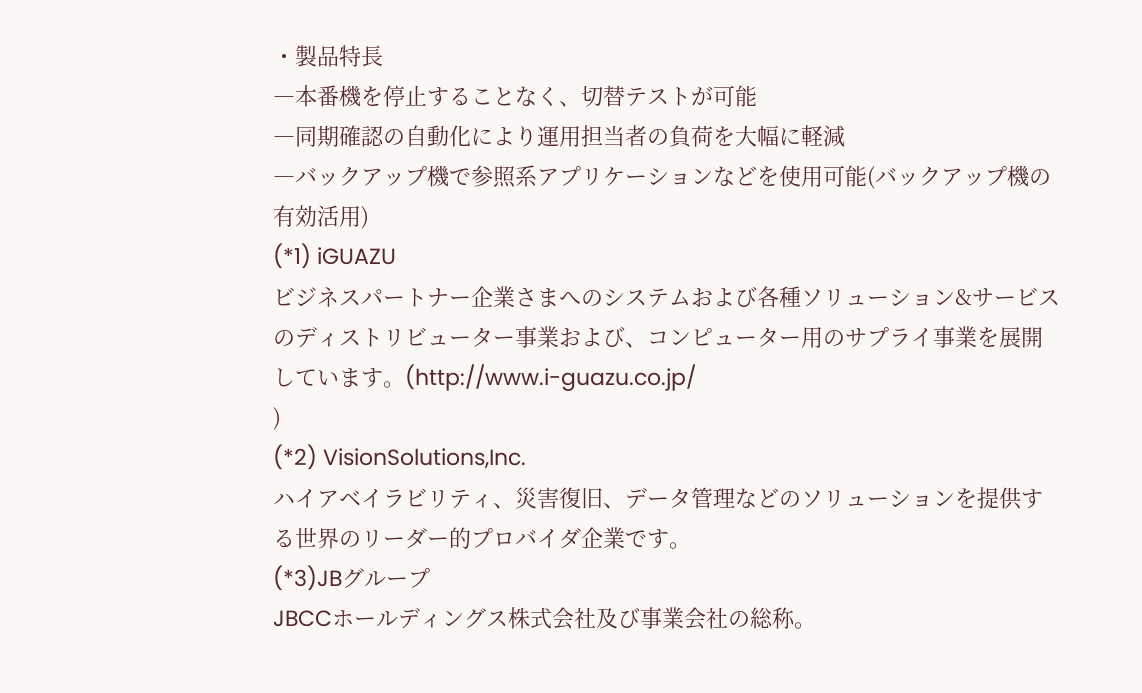・製品特長
―本番機を停止することなく、切替テストが可能
―同期確認の自動化により運用担当者の負荷を大幅に軽減
―バックアップ機で参照系アプリケーションなどを使用可能(バックアップ機の有効活用)
(*1) iGUAZU
ビジネスパートナー企業さまへのシステムおよび各種ソリューション&サービスのディストリビューター事業および、コンピューター用のサプライ事業を展開しています。(http://www.i-guazu.co.jp/
)
(*2) VisionSolutions,Inc.
ハイアベイラビリティ、災害復旧、データ管理などのソリューションを提供する世界のリーダー的プロバイダ企業です。
(*3)JBグループ
JBCCホールディングス株式会社及び事業会社の総称。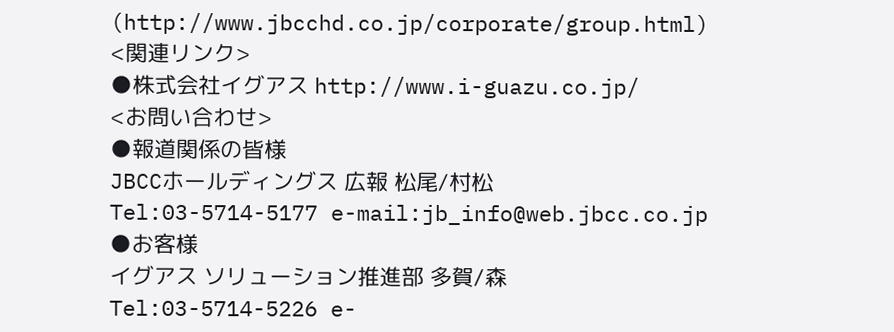(http://www.jbcchd.co.jp/corporate/group.html)
<関連リンク>
●株式会社イグアス http://www.i-guazu.co.jp/
<お問い合わせ>
●報道関係の皆様
JBCCホールディングス 広報 松尾/村松
Tel:03-5714-5177 e-mail:jb_info@web.jbcc.co.jp
●お客様
イグアス ソリューション推進部 多賀/森
Tel:03-5714-5226 e-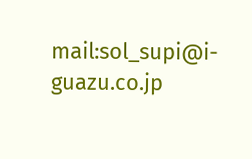mail:sol_supi@i-guazu.co.jp